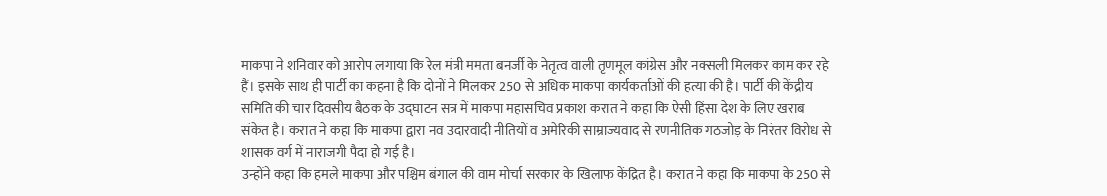माकपा ने शनिवार को आरोप लगाया कि रेल मंत्री ममता बनर्जी के नेतृत्व वाली तृणमूल कांग्रेस और नक्सली मिलकर काम कर रहे हैं। इसके साथ ही पार्टी का कहना है कि दोनों ने मिलकर 250 से अधिक माकपा कार्यकर्ताओं की हत्या की है। पार्टी की केंद्रीय समिति की चार दिवसीय बैठक के उद्घाटन सत्र में माकपा महासचिव प्रकाश करात ने कहा कि ऐसी हिंसा देश के लिए खराब संकेत है। करात ने कहा कि माकपा द्वारा नव उदारवादी नीतियों व अमेरिकी साम्राज्यवाद से रणनीतिक गठजोड़ के निरंतर विरोध से शासक वर्ग में नाराजगी पैदा हो गई है।
उन्होंने कहा कि हमले माकपा और पश्चिम बंगाल की वाम मोर्चा सरकार के खिलाफ केंद्रित है। करात ने कहा कि माकपा के 250 से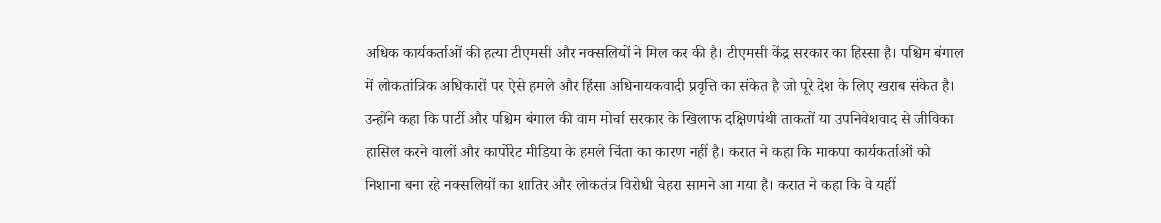अधिक कार्यकर्ताओं की हत्या टीएमसी और नक्सलियों ने मिल कर की है। टीएमसी केंद्र सरकार का हिस्सा है। पश्चिम बंगाल में लोकतांत्रिक अधिकारों पर ऐसे हमले और हिंसा अधिनायकवादी प्रवृत्ति का संकेत है जो पूरे देश के लिए खराब संकेत है।
उन्होंने कहा कि पार्टी और पश्चिम बंगाल की वाम मोर्चा सरकार के खिलाफ दक्षिणपंथी ताकतों या उपनिवेशवाद से जीविका हासिल करने वालों और कार्पोरेट मीडिया के हमले चिंता का कारण नहीं है। करात ने कहा कि माकपा कार्यकर्ताओं को निशाना बना रहे नक्सलियों का शातिर और लोकतंत्र विरोधी चेहरा सामने आ गया है। करात ने कहा कि वे यहीं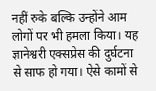नहीं रुके बल्कि उन्होंने आम लोगों पर भी हमला किया। यह ज्ञानेश्वरी एक्सप्रेस की दुर्घटना से साफ हो गया। ऐसे कामों से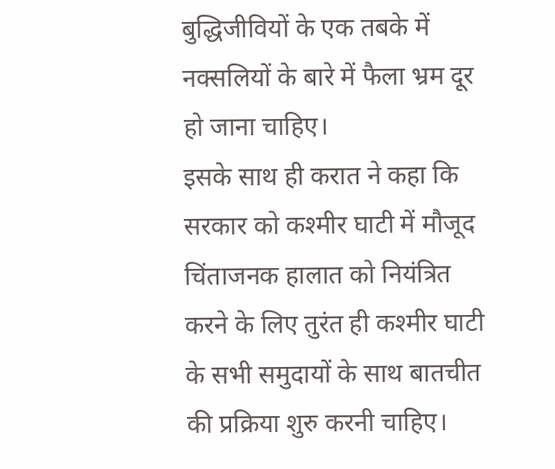बुद्धिजीवियों के एक तबके में नक्सलियों के बारे में फैला भ्रम दूर हो जाना चाहिए।
इसके साथ ही करात ने कहा कि सरकार को कश्मीर घाटी में मौजूद चिंताजनक हालात को नियंत्रित करने के लिए तुरंत ही कश्मीर घाटी के सभी समुदायों के साथ बातचीत की प्रक्रिया शुरु करनी चाहिए।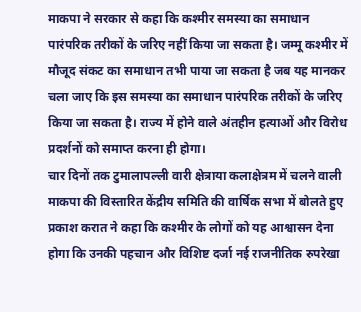माकपा ने सरकार से कहा कि कश्मीर समस्या का समाधान पारंपरिक तरीकों के जरिए नहीं किया जा सकता है। जम्मू कश्मीर में मौजूद संकट का समाधान तभी पाया जा सकता है जब यह मानकर चला जाए कि इस समस्या का समाधान पारंपरिक तरीकों के जरिए किया जा सकता है। राज्य में होने वाले अंतहीन हत्याओं और विरोध प्रदर्शनों को समाप्त करना ही होगा।
चार दिनों तक टुमालापल्ली वारी क्षेत्राया कलाक्षेत्रम में चलने वाली माकपा की विस्तारित केंद्रीय समिति की वार्षिक सभा में बोलते हुए प्रकाश करात ने कहा कि कश्मीर के लोगों को यह आश्वासन देना होगा कि उनकी पहचान और विशिष्ट दर्जा नई राजनीतिक रुपरेखा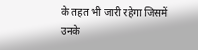के तहत भी जारी रहेगा जिसमें उनके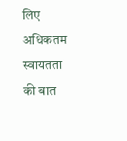लिए अधिकतम स्वायतता की बात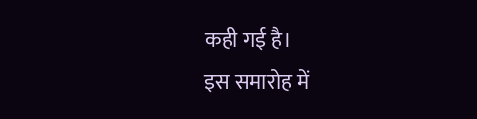कही गई है।
इस समारोह में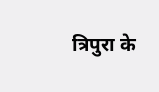त्रिपुरा के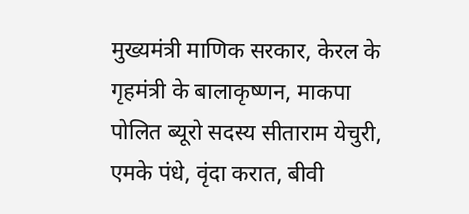मुख्यमंत्री माणिक सरकार, केरल के गृहमंत्री के बालाकृष्णन, माकपा पोलित ब्यूरो सदस्य सीताराम येचुरी, एमके पंधे, वृंदा करात, बीवी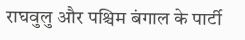राघवुलु और पश्चिम बंगाल के पार्टी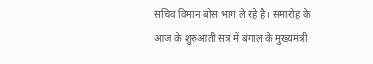सचिव विमान बोस भाग ले रहे है। समारोह के आज के शुरुआती सत्र में बंगाल के मुख्यमंत्री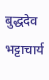बुद्धदेव भट्टाचार्य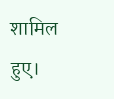शामिल हुए।